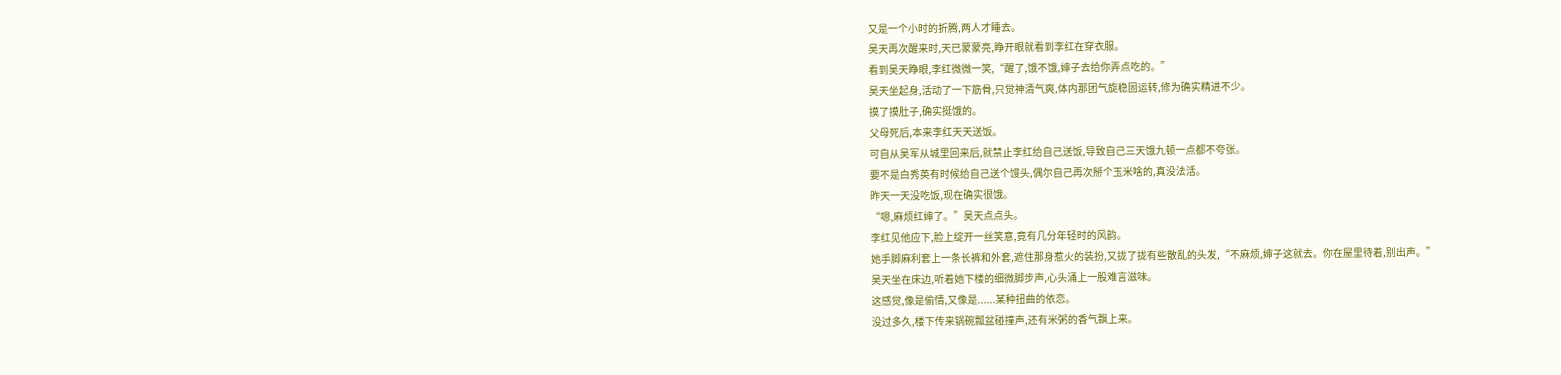又是一个小时的折腾,两人才睡去。
吴天再次醒来时,天已蒙蒙亮,睁开眼就看到李红在穿衣服。
看到吴天睁眼,李红微微一笑,“醒了,饿不饿,婶子去给你弄点吃的。”
吴天坐起身,活动了一下筋骨,只觉神清气爽,体内那团气旋稳固运转,修为确实精进不少。
摸了摸肚子,确实挺饿的。
父母死后,本来李红天天送饭。
可自从吴军从城里回来后,就禁止李红给自己送饭,导致自己三天饿九顿一点都不夸张。
要不是白秀英有时候给自己送个馒头,偶尔自己再次掰个玉米啥的,真没法活。
昨天一天没吃饭,现在确实很饿。
“嗯,麻烦红婶了。”吴天点点头。
李红见他应下,脸上绽开一丝笑意,竟有几分年轻时的风韵。
她手脚麻利套上一条长裤和外套,遮住那身惹火的装扮,又拢了拢有些散乱的头发,“不麻烦,婶子这就去。你在屋里待着,别出声。”
吴天坐在床边,听着她下楼的细微脚步声,心头涌上一股难言滋味。
这感觉,像是偷情,又像是......某种扭曲的依恋。
没过多久,楼下传来锅碗瓢盆碰撞声,还有米粥的香气飘上来。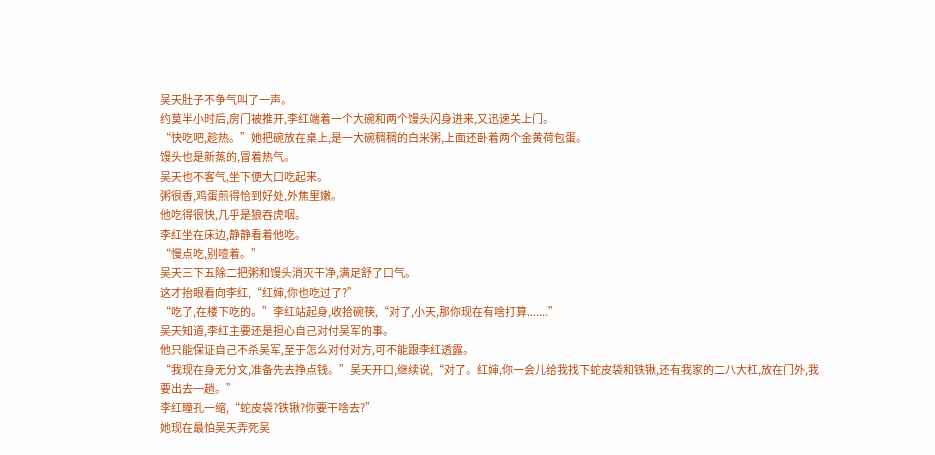吴天肚子不争气叫了一声。
约莫半小时后,房门被推开,李红端着一个大碗和两个馒头闪身进来,又迅速关上门。
“快吃吧,趁热。”她把碗放在桌上,是一大碗稠稠的白米粥,上面还卧着两个金黄荷包蛋。
馒头也是新蒸的,冒着热气。
吴天也不客气,坐下便大口吃起来。
粥很香,鸡蛋煎得恰到好处,外焦里嫩。
他吃得很快,几乎是狼吞虎咽。
李红坐在床边,静静看着他吃。
“慢点吃,别噎着。”
吴天三下五除二把粥和馒头消灭干净,满足舒了口气。
这才抬眼看向李红,“红婶,你也吃过了?”
“吃了,在楼下吃的。”李红站起身,收拾碗筷,“对了,小天,那你现在有啥打算.......”
吴天知道,李红主要还是担心自己对付吴军的事。
他只能保证自己不杀吴军,至于怎么对付对方,可不能跟李红透露。
“我现在身无分文,准备先去挣点钱。”吴天开口,继续说,“对了。红婶,你一会儿给我找下蛇皮袋和铁锹,还有我家的二八大杠,放在门外,我要出去一趟。”
李红瞳孔一缩,“蛇皮袋?铁锹?你要干啥去?”
她现在最怕吴天弄死吴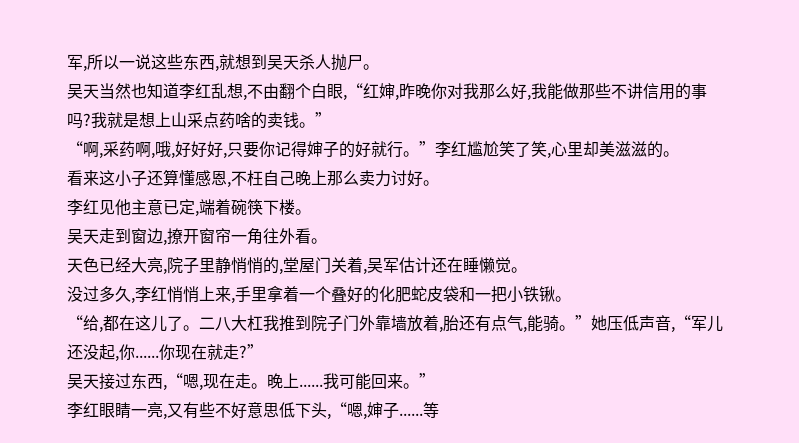军,所以一说这些东西,就想到吴天杀人抛尸。
吴天当然也知道李红乱想,不由翻个白眼,“红婶,昨晚你对我那么好,我能做那些不讲信用的事吗?我就是想上山采点药啥的卖钱。”
“啊,采药啊,哦,好好好,只要你记得婶子的好就行。”李红尴尬笑了笑,心里却美滋滋的。
看来这小子还算懂感恩,不枉自己晚上那么卖力讨好。
李红见他主意已定,端着碗筷下楼。
吴天走到窗边,撩开窗帘一角往外看。
天色已经大亮,院子里静悄悄的,堂屋门关着,吴军估计还在睡懒觉。
没过多久,李红悄悄上来,手里拿着一个叠好的化肥蛇皮袋和一把小铁锹。
“给,都在这儿了。二八大杠我推到院子门外靠墙放着,胎还有点气,能骑。”她压低声音,“军儿还没起,你......你现在就走?”
吴天接过东西,“嗯,现在走。晚上......我可能回来。”
李红眼睛一亮,又有些不好意思低下头,“嗯,婶子......等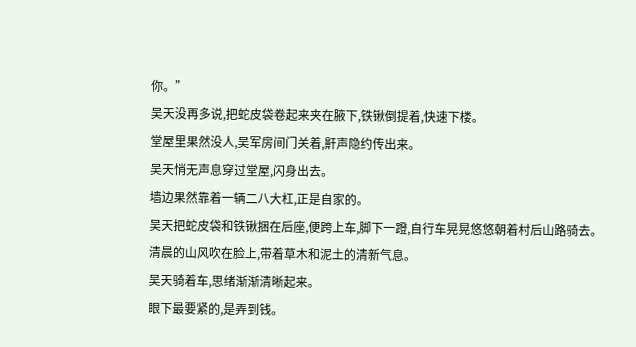你。”
吴天没再多说,把蛇皮袋卷起来夹在腋下,铁锹倒提着,快速下楼。
堂屋里果然没人,吴军房间门关着,鼾声隐约传出来。
吴天悄无声息穿过堂屋,闪身出去。
墙边果然靠着一辆二八大杠,正是自家的。
吴天把蛇皮袋和铁锹捆在后座,便跨上车,脚下一蹬,自行车晃晃悠悠朝着村后山路骑去。
清晨的山风吹在脸上,带着草木和泥土的清新气息。
吴天骑着车,思绪渐渐清晰起来。
眼下最要紧的,是弄到钱。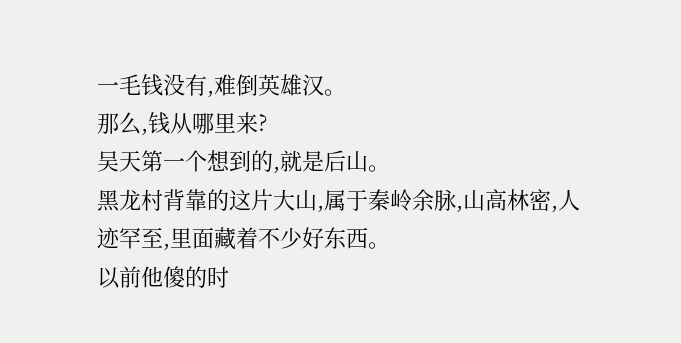一毛钱没有,难倒英雄汉。
那么,钱从哪里来?
吴天第一个想到的,就是后山。
黑龙村背靠的这片大山,属于秦岭余脉,山高林密,人迹罕至,里面藏着不少好东西。
以前他傻的时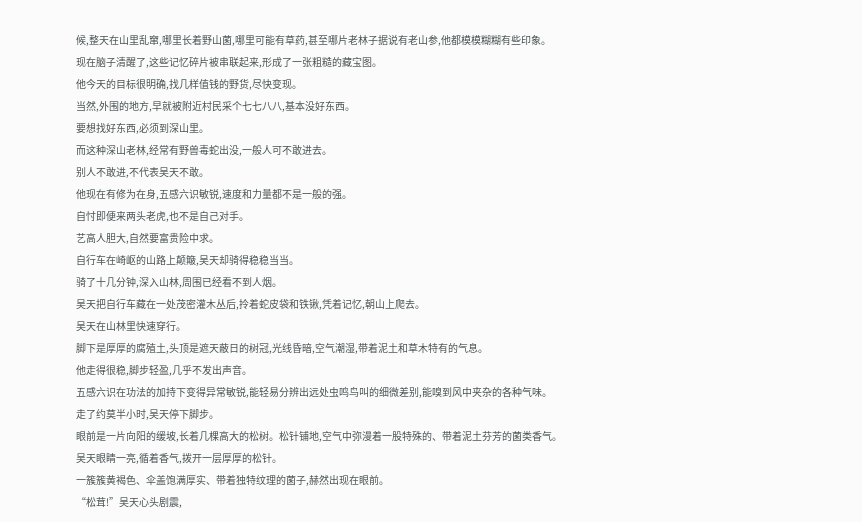候,整天在山里乱窜,哪里长着野山菌,哪里可能有草药,甚至哪片老林子据说有老山参,他都模模糊糊有些印象。
现在脑子清醒了,这些记忆碎片被串联起来,形成了一张粗糙的藏宝图。
他今天的目标很明确,找几样值钱的野货,尽快变现。
当然,外围的地方,早就被附近村民采个七七八八,基本没好东西。
要想找好东西,必须到深山里。
而这种深山老林,经常有野兽毒蛇出没,一般人可不敢进去。
别人不敢进,不代表吴天不敢。
他现在有修为在身,五感六识敏锐,速度和力量都不是一般的强。
自忖即便来两头老虎,也不是自己对手。
艺高人胆大,自然要富贵险中求。
自行车在崎岖的山路上颠簸,吴天却骑得稳稳当当。
骑了十几分钟,深入山林,周围已经看不到人烟。
吴天把自行车藏在一处茂密灌木丛后,拎着蛇皮袋和铁锹,凭着记忆,朝山上爬去。
吴天在山林里快速穿行。
脚下是厚厚的腐殖土,头顶是遮天蔽日的树冠,光线昏暗,空气潮湿,带着泥土和草木特有的气息。
他走得很稳,脚步轻盈,几乎不发出声音。
五感六识在功法的加持下变得异常敏锐,能轻易分辨出远处虫鸣鸟叫的细微差别,能嗅到风中夹杂的各种气味。
走了约莫半小时,吴天停下脚步。
眼前是一片向阳的缓坡,长着几棵高大的松树。松针铺地,空气中弥漫着一股特殊的、带着泥土芬芳的菌类香气。
吴天眼睛一亮,循着香气,拨开一层厚厚的松针。
一簇簇黄褐色、伞盖饱满厚实、带着独特纹理的菌子,赫然出现在眼前。
“松茸!”吴天心头剧震,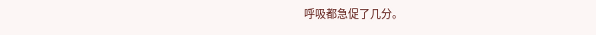呼吸都急促了几分。